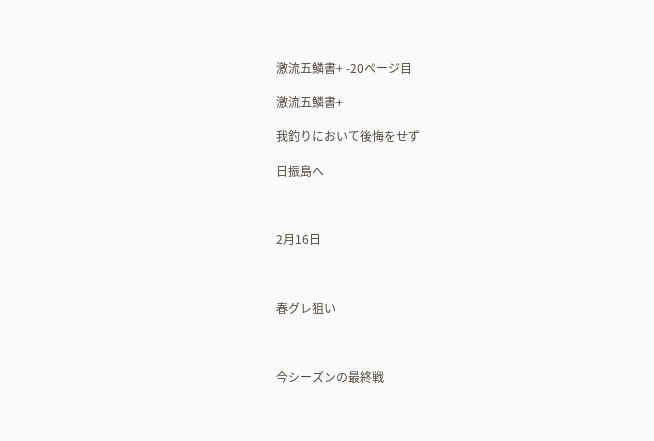激流五鱗書+ -20ページ目

激流五鱗書+

我釣りにおいて後悔をせず

日振島へ



2月16日



春グレ狙い



今シーズンの最終戦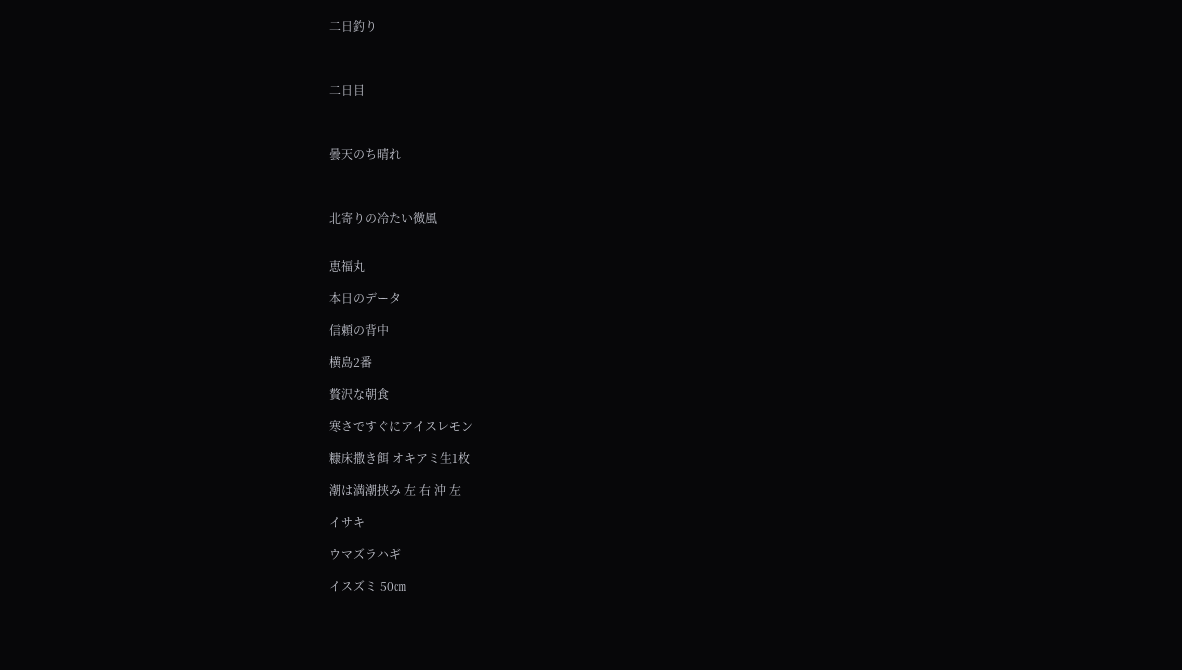二日釣り



二日目



曇天のち晴れ



北寄りの冷たい微風


恵福丸

本日のデータ

信頼の背中

横島2番

贅沢な朝食

寒さですぐにアイスレモン

糠床撒き餌 オキアミ生1枚

潮は満潮挟み 左 右 沖 左

イサキ

ウマズラハギ

イスズミ 50㎝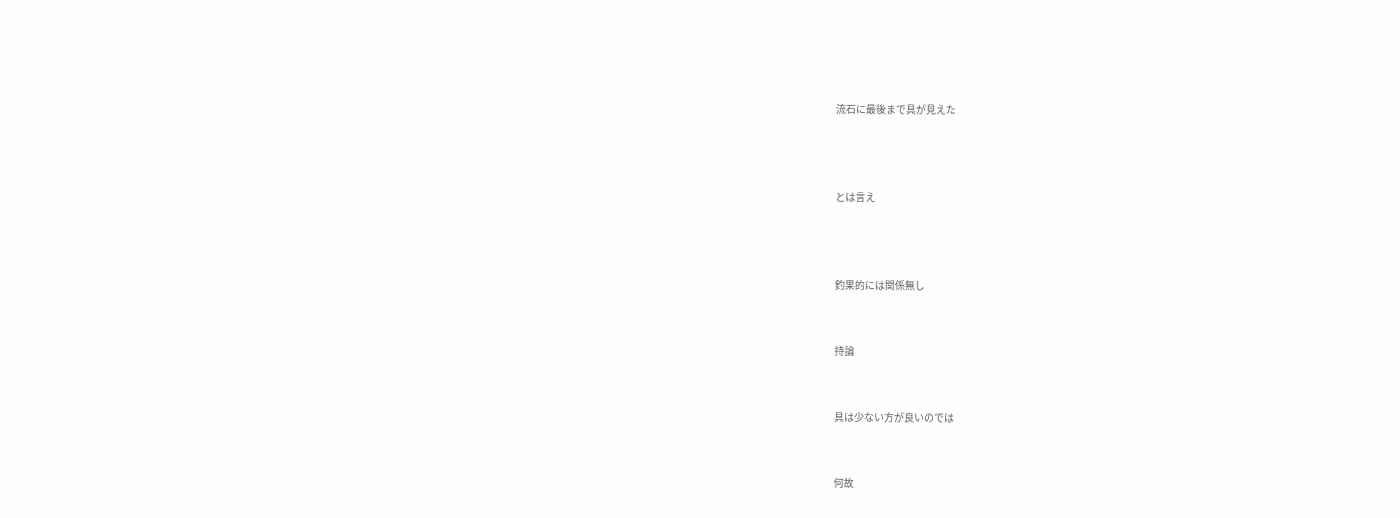流石に最後まで具が見えた



とは言え



釣果的には関係無し


持論


具は少ない方が良いのでは


何故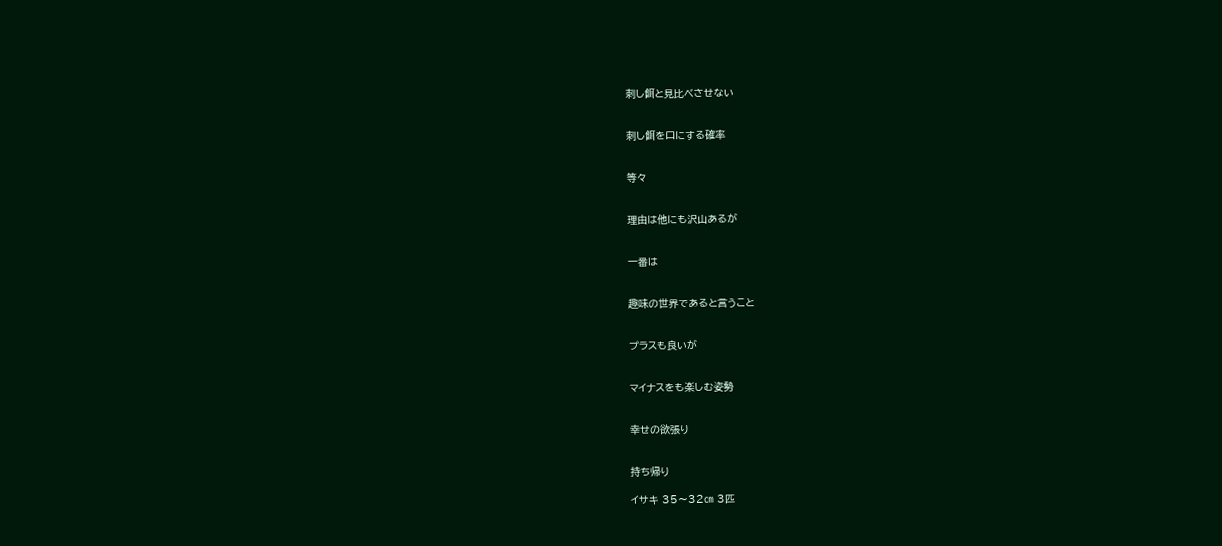刺し餌と見比べさせない


刺し餌を口にする確率


等々


理由は他にも沢山あるが


一番は


趣味の世界であると言うこと


プラスも良いが


マイナスをも楽しむ姿勢


幸せの欲張り


持ち帰り

イサキ 35〜32㎝ 3匹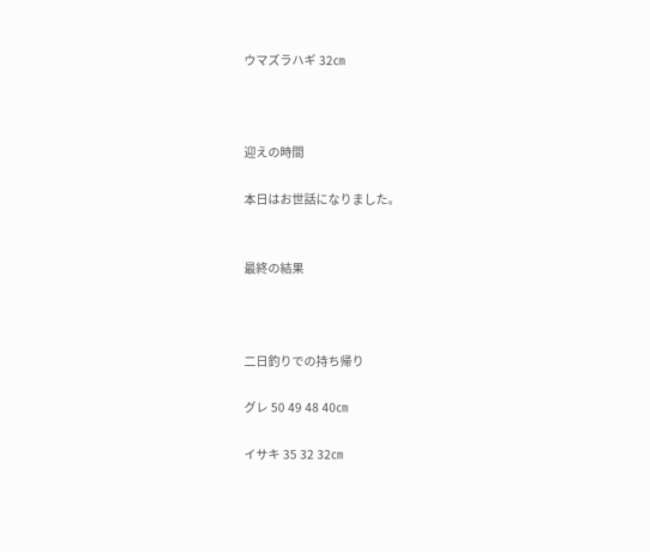ウマズラハギ 32㎝



迎えの時間

本日はお世話になりました。


最終の結果



二日釣りでの持ち帰り

グレ 50 49 48 40㎝

イサキ 35 32 32㎝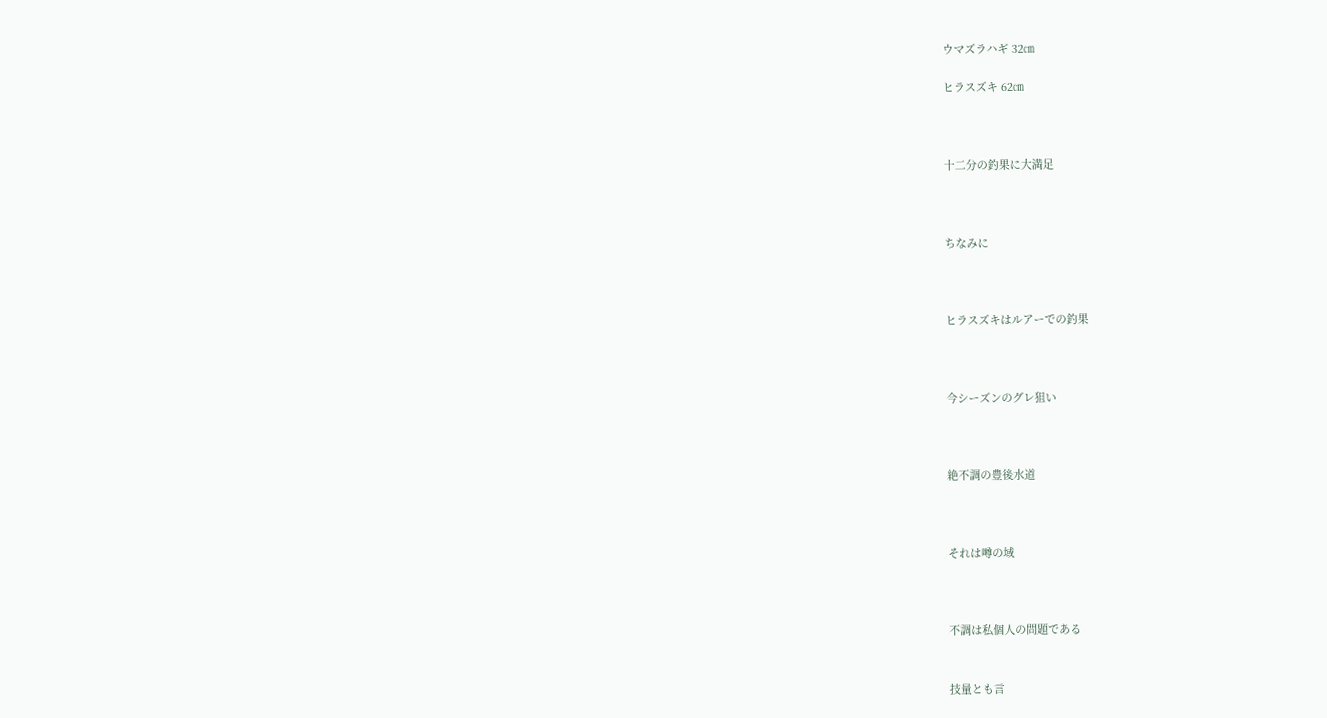ウマズラハギ 32㎝

ヒラスズキ 62㎝



十二分の釣果に大満足



ちなみに



ヒラスズキはルアーでの釣果



今シーズンのグレ狙い



絶不調の豊後水道



それは噂の域



不調は私個人の問題である


技量とも言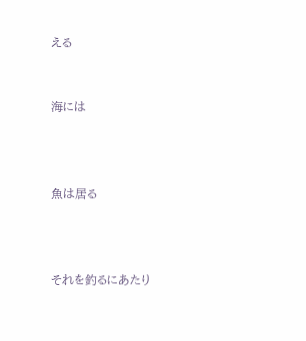える


海には



魚は居る



それを釣るにあたり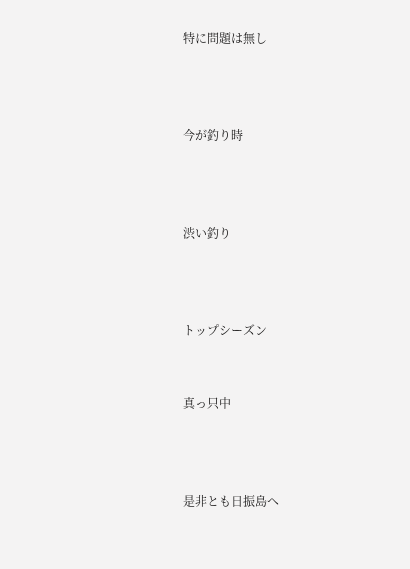特に問題は無し



今が釣り時



渋い釣り



トップシーズン


真っ只中



是非とも日振島へ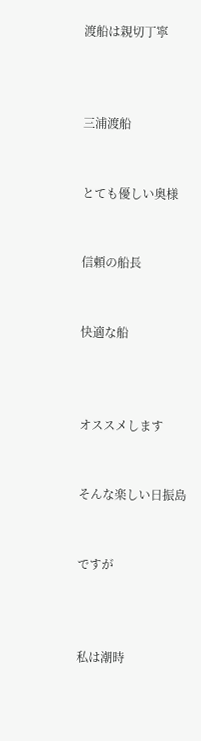渡船は親切丁寧



三浦渡船


とても優しい奥様


信頼の船長


快適な船



オススメします


そんな楽しい日振島


ですが



私は潮時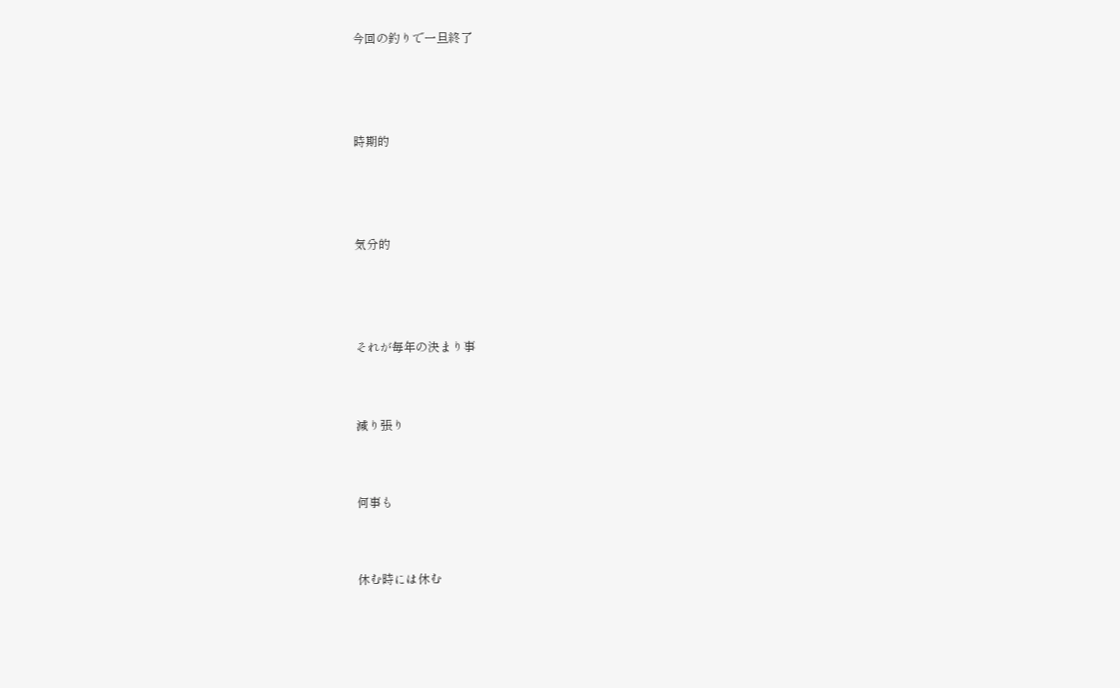今回の釣りで一旦終了



時期的



気分的



それが毎年の決まり事


減り張り


何事も


休む時には休む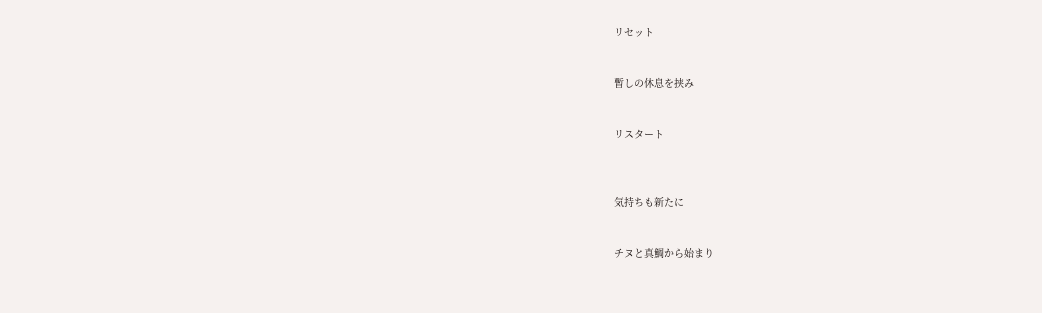リセット


暫しの休息を挟み


リスタート



気持ちも新たに


チヌと真鯛から始まり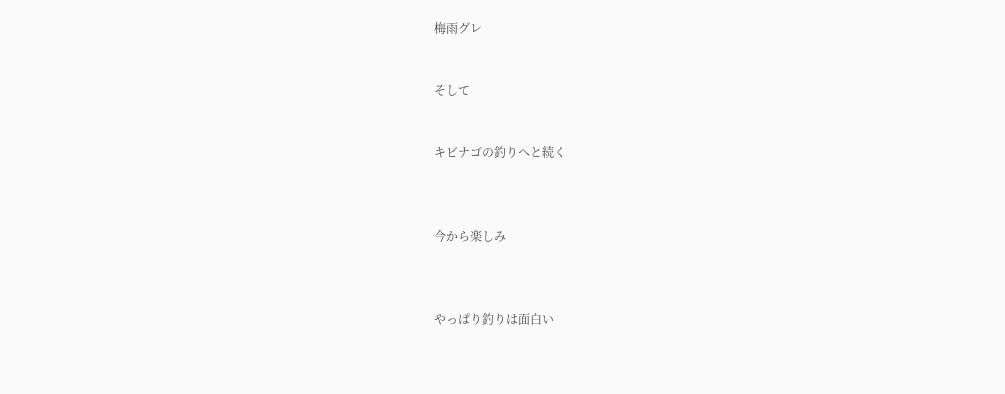梅雨グレ


そして


キビナゴの釣りへと続く



今から楽しみ



やっぱり釣りは面白い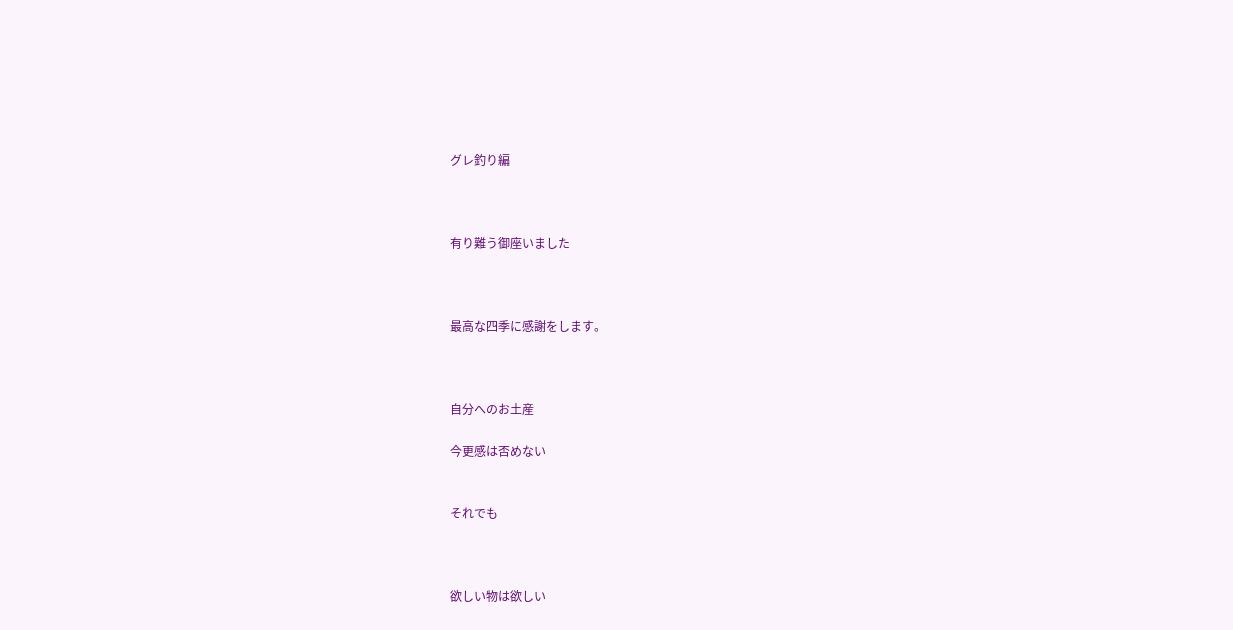グレ釣り編



有り難う御座いました



最高な四季に感謝をします。



自分へのお土産

今更感は否めない


それでも



欲しい物は欲しい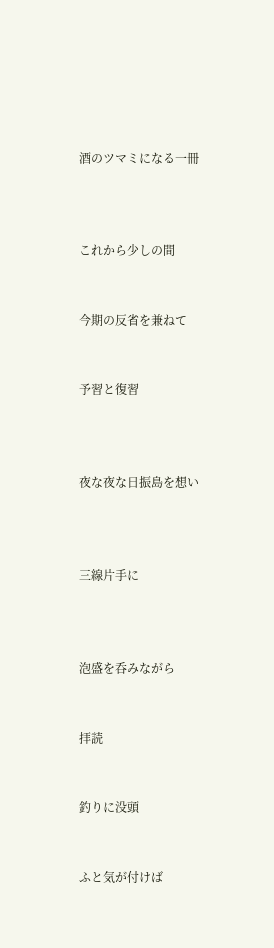酒のツマミになる一冊



これから少しの間


今期の反省を兼ねて


予習と復習



夜な夜な日振島を想い



三線片手に



泡盛を呑みながら


拝読


釣りに没頭


ふと気が付けば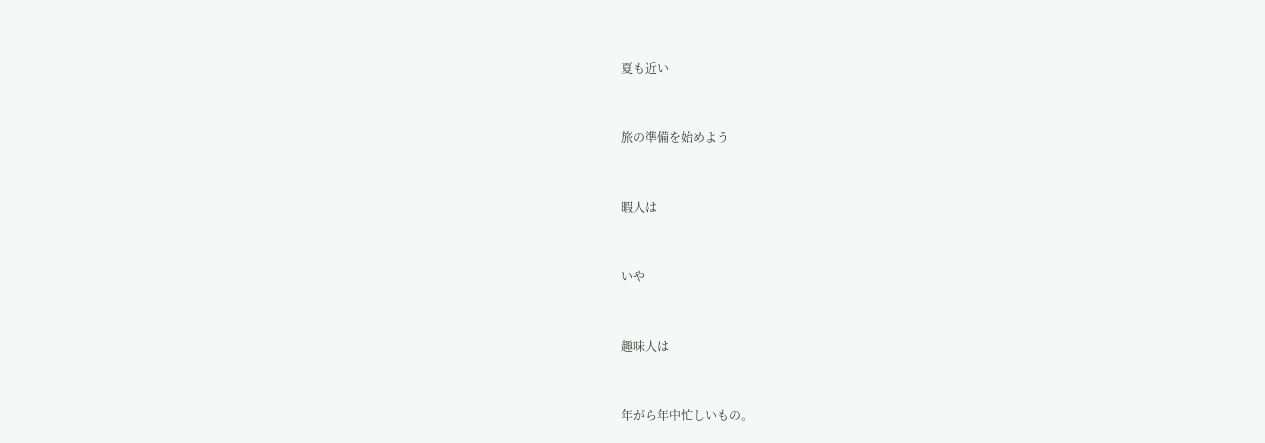夏も近い


旅の準備を始めよう


暇人は


いや


趣味人は


年がら年中忙しいもの。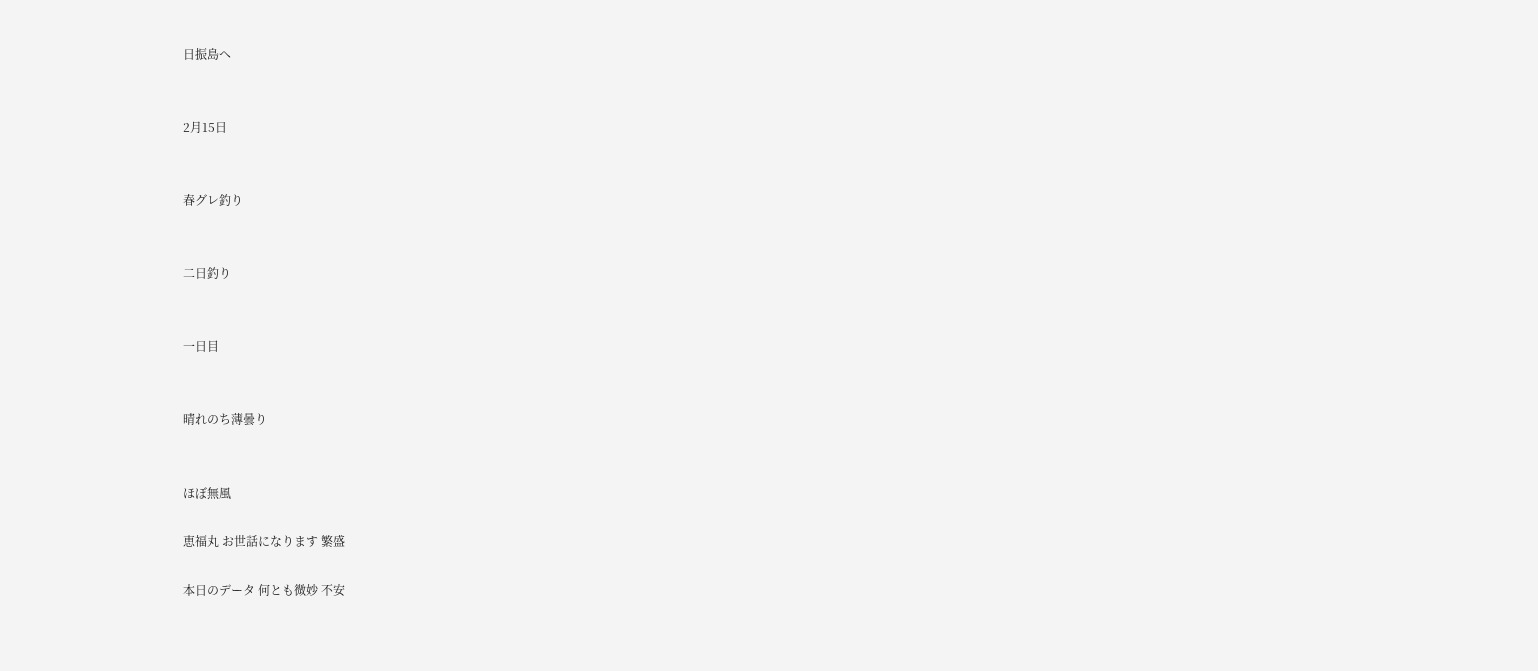日振島へ


2月15日


春グレ釣り


二日釣り


一日目


晴れのち薄曇り


ほぼ無風

恵福丸 お世話になります 繁盛

本日のデータ 何とも微妙 不安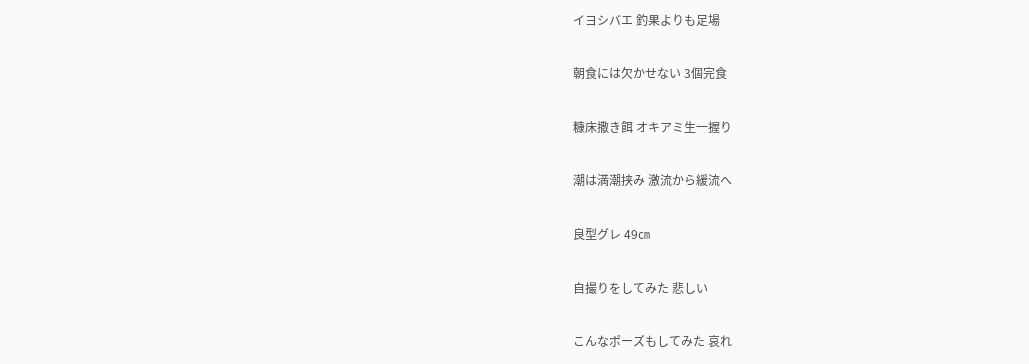イヨシバエ 釣果よりも足場

朝食には欠かせない 3個完食

糠床撒き餌 オキアミ生一握り

潮は満潮挟み 激流から緩流へ

良型グレ 49㎝

自撮りをしてみた 悲しい

こんなポーズもしてみた 哀れ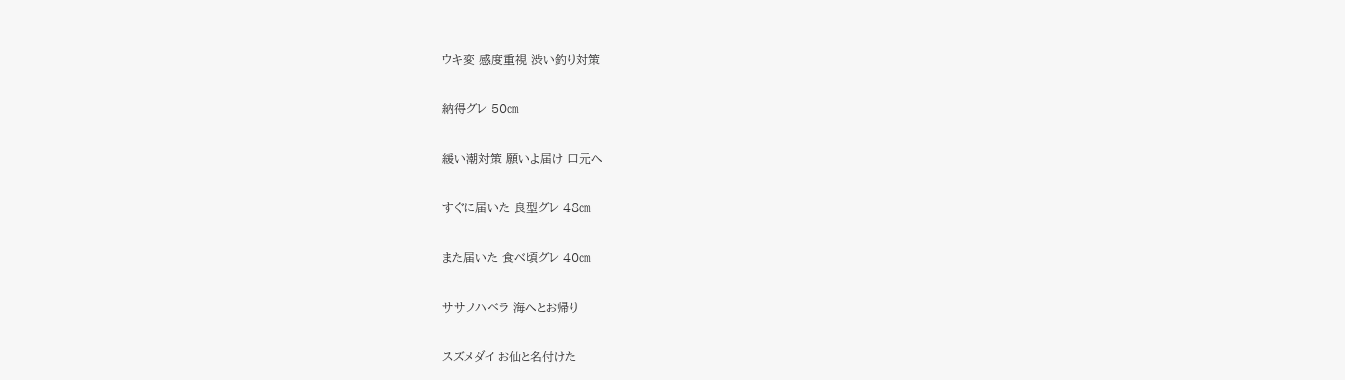ウキ変 感度重視 渋い釣り対策

納得グレ 50㎝

緩い潮対策 願いよ届け 口元へ

すぐに届いた 良型グレ 48㎝

また届いた 食べ頃グレ 40㎝

ササノハベラ 海へとお帰り

スズメダイ お仙と名付けた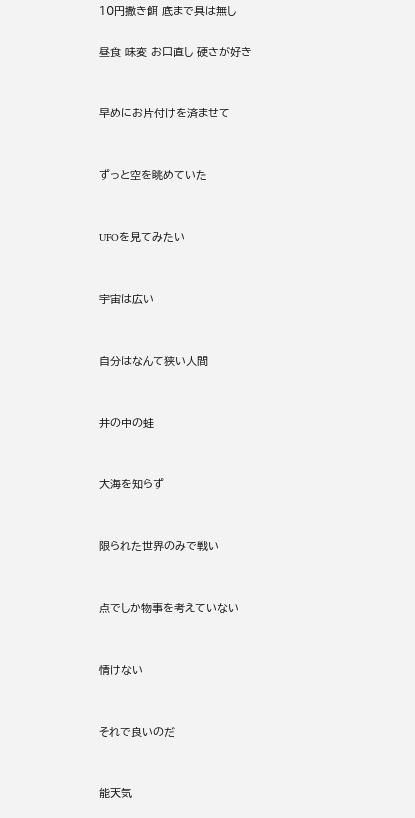10円撒き餌 底まで具は無し

昼食 味変 お口直し 硬さが好き


早めにお片付けを済ませて


ずっと空を眺めていた


UFOを見てみたい


宇宙は広い


自分はなんて狭い人間


井の中の蛙


大海を知らず


限られた世界のみで戦い


点でしか物事を考えていない


情けない


それで良いのだ


能天気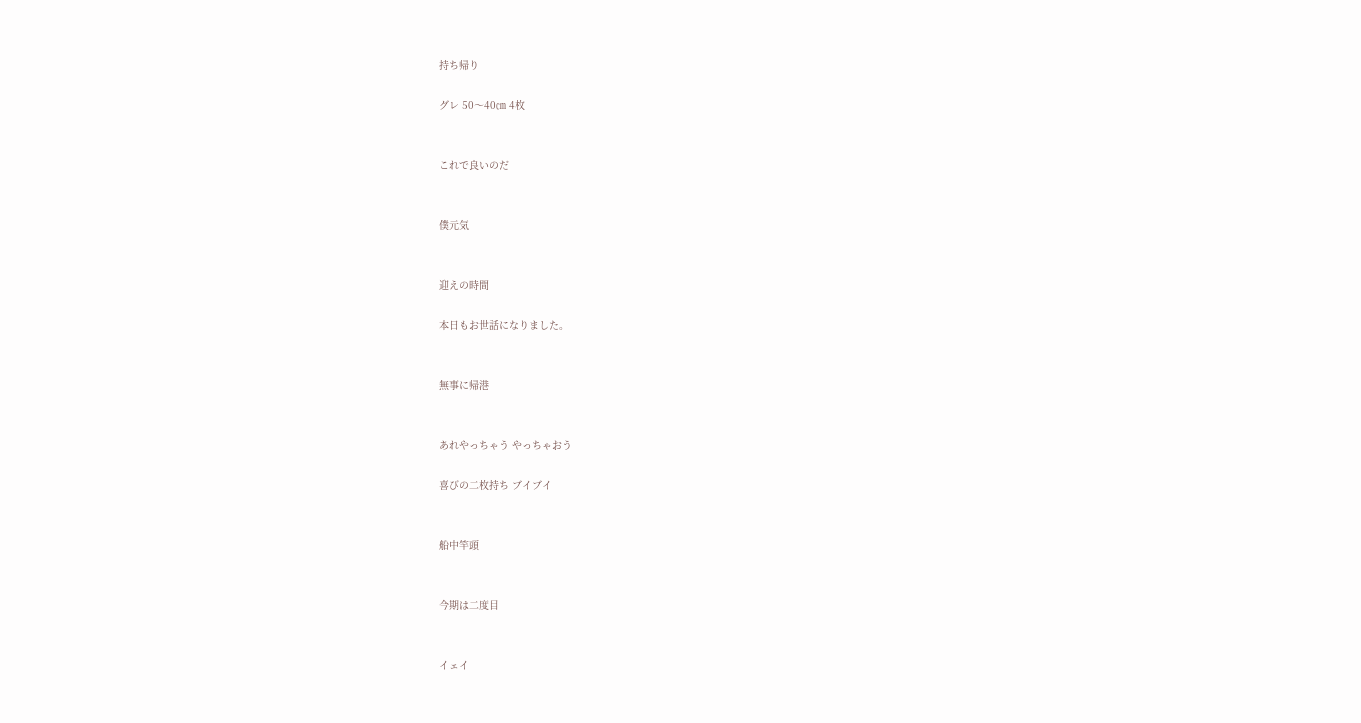持ち帰り

グレ 50〜40㎝ 4枚


これで良いのだ


僕元気


迎えの時間

本日もお世話になりました。


無事に帰港


あれやっちゃう やっちゃおう

喜びの二枚持ち ブイブイ


船中竿頭


今期は二度目


イェイ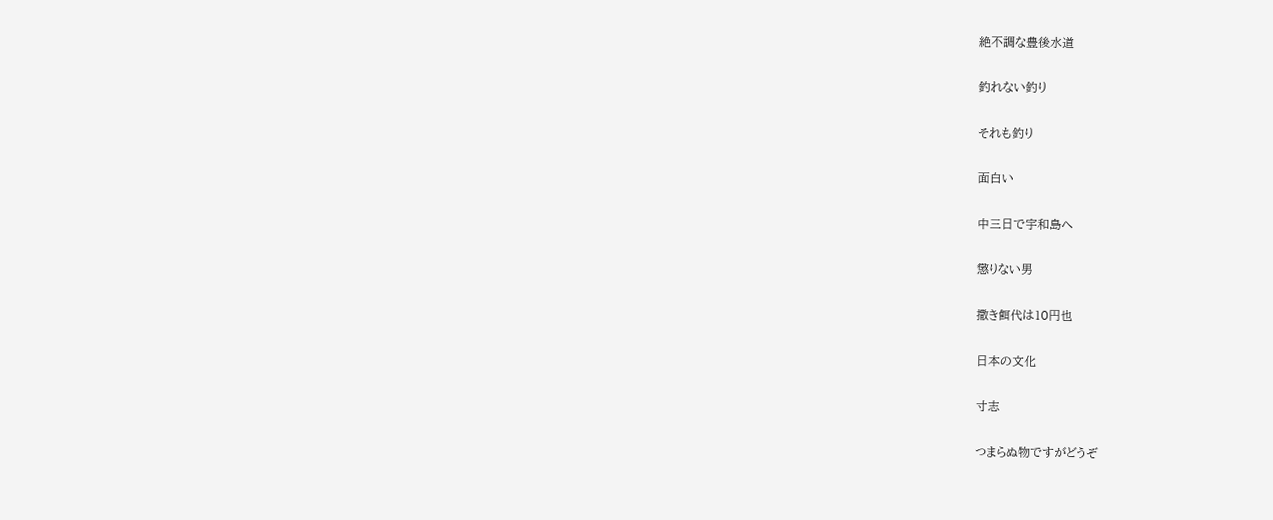絶不調な豊後水道


釣れない釣り


それも釣り


面白い


中三日で宇和島へ


懲りない男


撒き餌代は10円也


日本の文化


寸志


つまらぬ物ですがどうぞ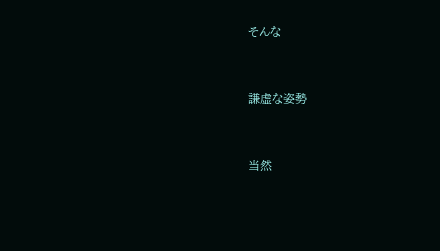そんな


謙虚な姿勢


当然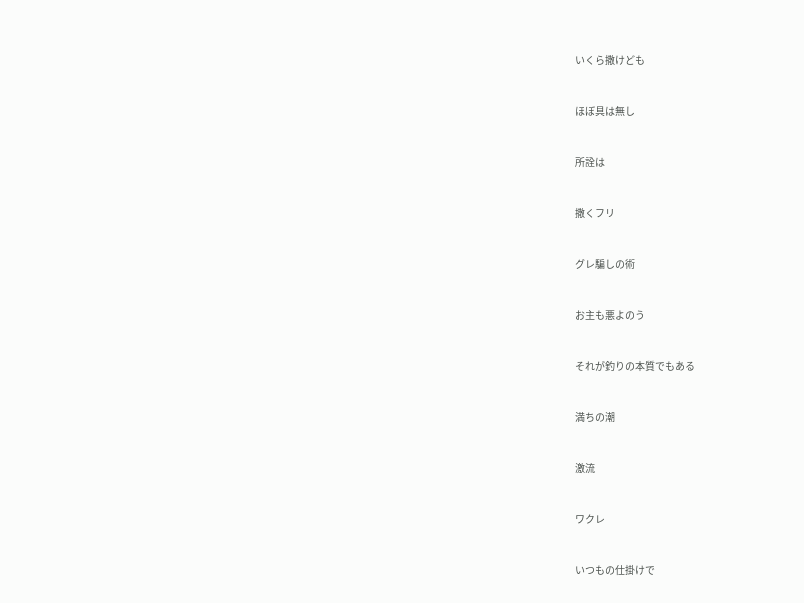いくら撒けども


ほぼ具は無し


所詮は


撒くフリ


グレ騙しの術


お主も悪よのう


それが釣りの本質でもある


満ちの潮


激流


ワクレ


いつもの仕掛けで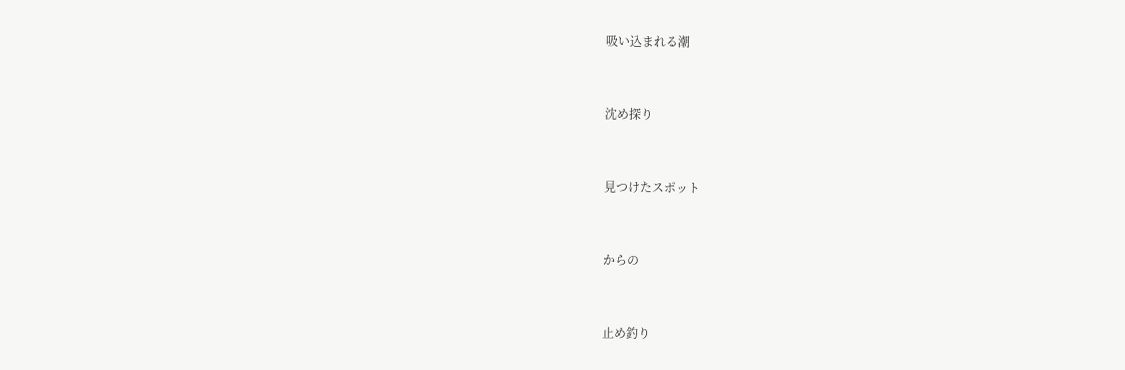吸い込まれる潮


沈め探り


見つけたスポット


からの


止め釣り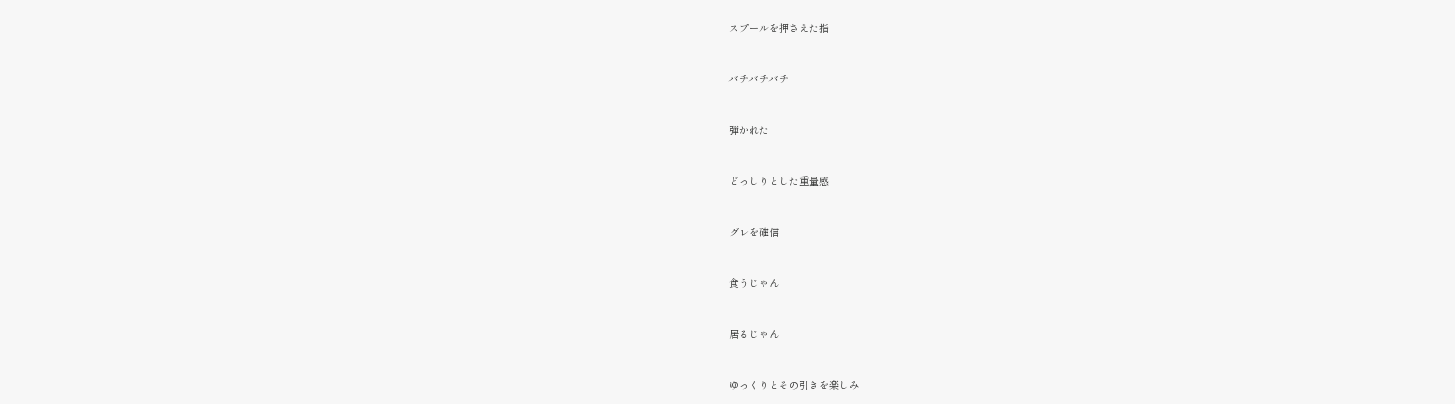スプールを押さえた指


バチバチバチ


弾かれた


どっしりとした重量感


グレを確信


食うじゃん


居るじゃん


ゆっくりとその引きを楽しみ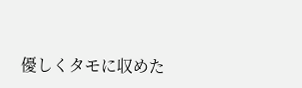優しくタモに収めた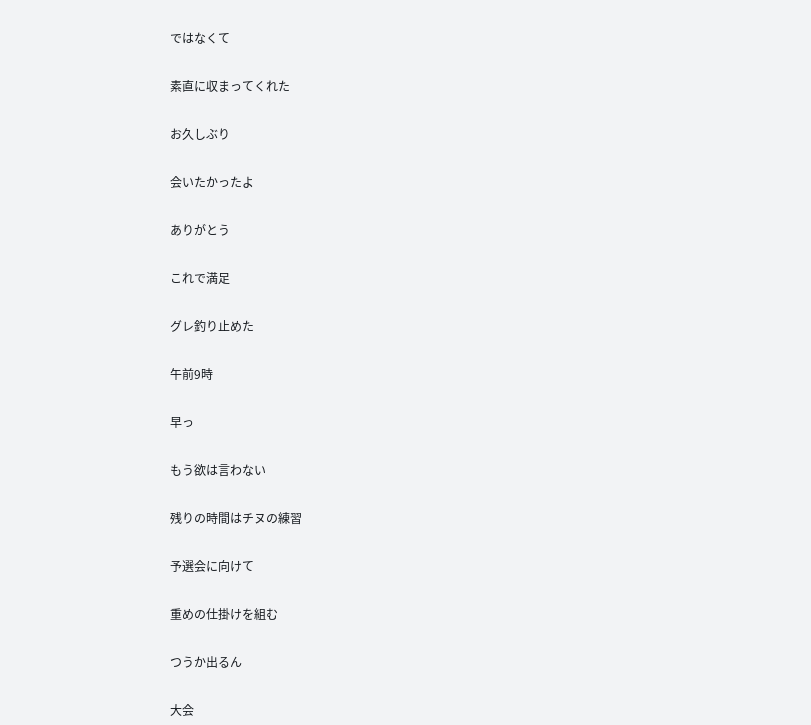ではなくて


素直に収まってくれた


お久しぶり


会いたかったよ


ありがとう


これで満足


グレ釣り止めた


午前9時


早っ


もう欲は言わない


残りの時間はチヌの練習


予選会に向けて


重めの仕掛けを組む


つうか出るん


大会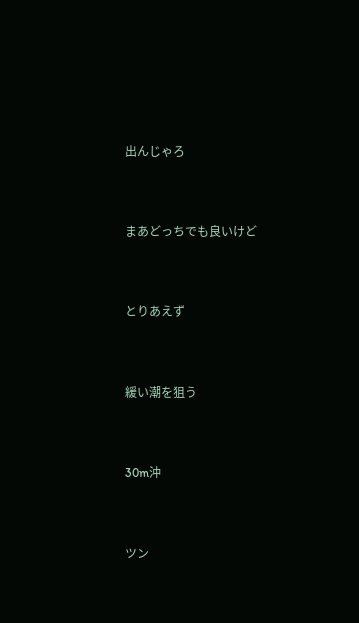出んじゃろ


まあどっちでも良いけど


とりあえず


緩い潮を狙う


30m沖


ツン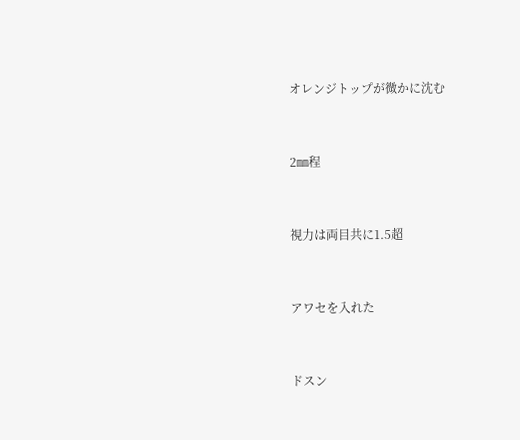オレンジトップが微かに沈む


2㎜程


視力は両目共に1.5超


アワセを入れた


ドスン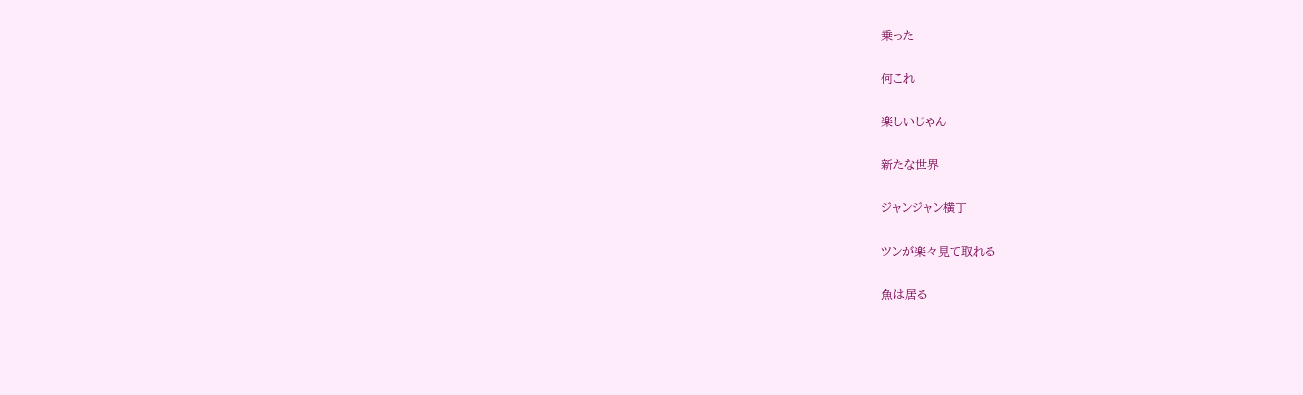乗った


何これ


楽しいじゃん


新たな世界


ジャンジャン横丁


ツンが楽々見て取れる


魚は居る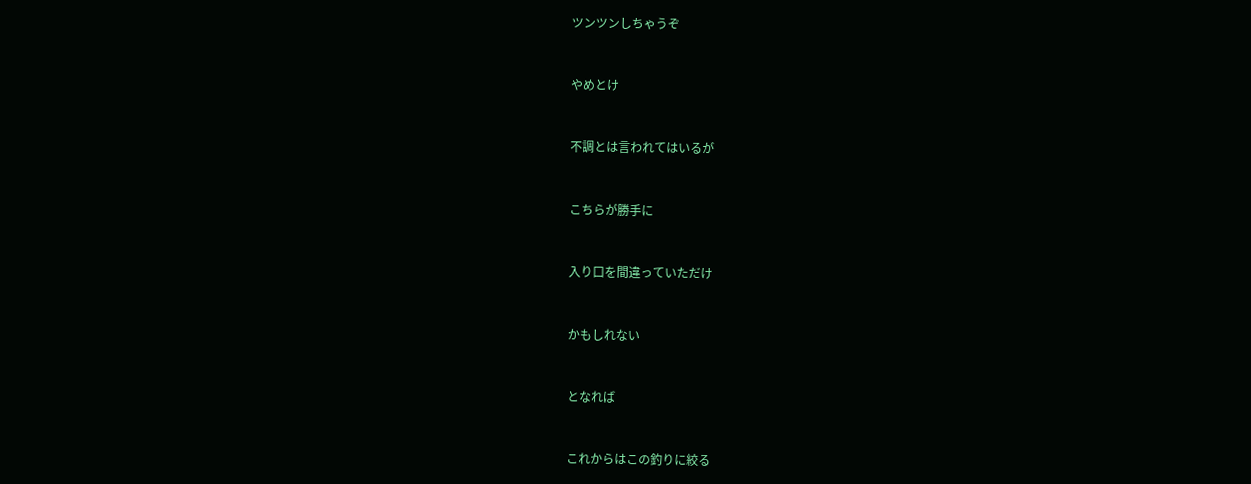ツンツンしちゃうぞ


やめとけ


不調とは言われてはいるが


こちらが勝手に


入り口を間違っていただけ


かもしれない


となれば


これからはこの釣りに絞る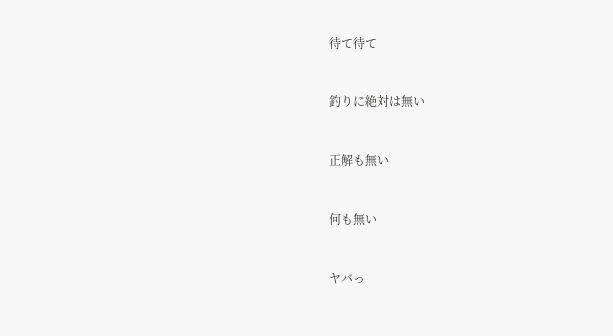待て待て


釣りに絶対は無い


正解も無い


何も無い


ヤバっ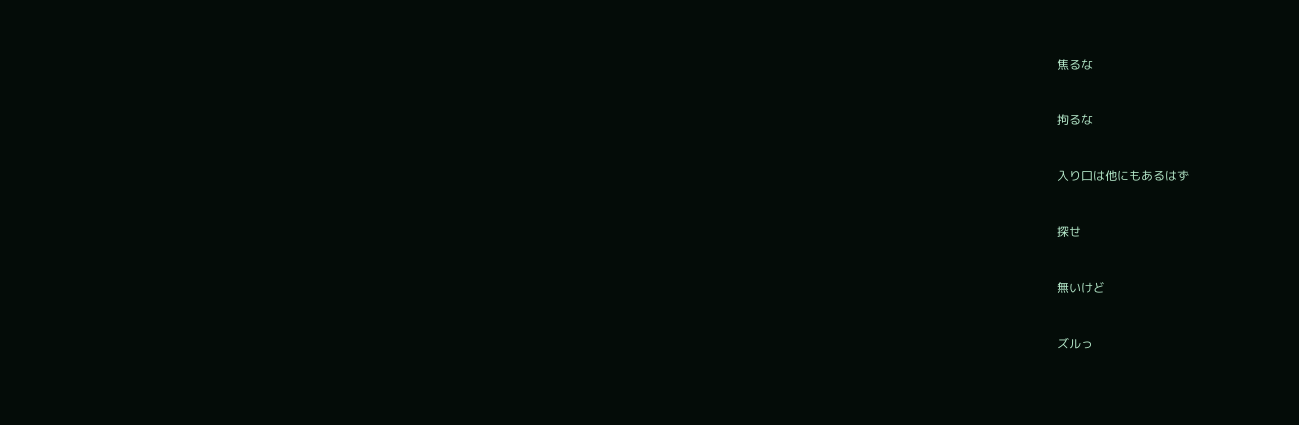焦るな


拘るな


入り口は他にもあるはず


探せ


無いけど


ズルっ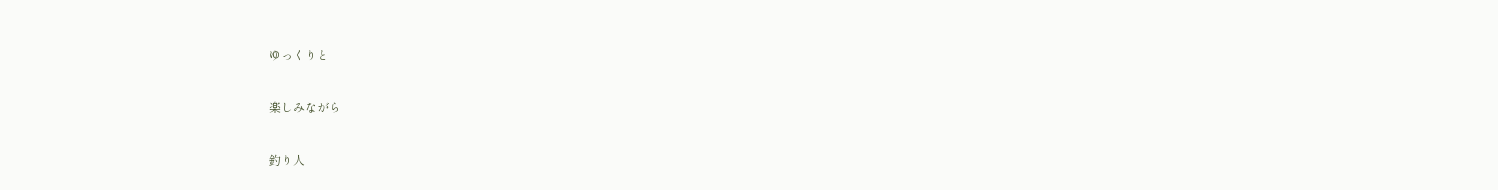ゆっくりと


楽しみながら


釣り人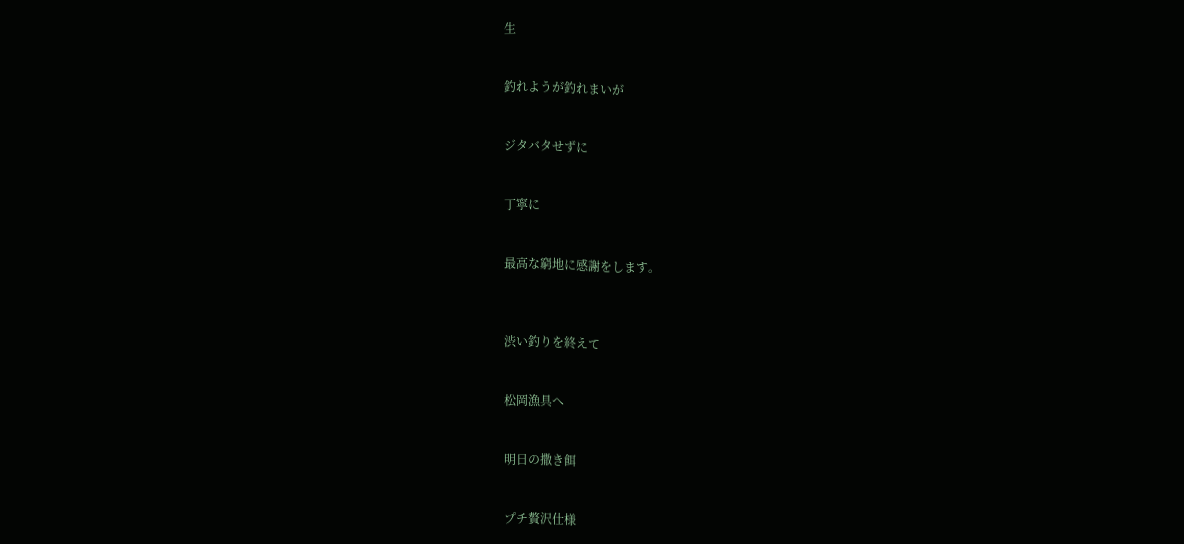生


釣れようが釣れまいが


ジタバタせずに


丁寧に


最高な窮地に感謝をします。



渋い釣りを終えて


松岡漁具へ


明日の撒き餌


プチ贅沢仕様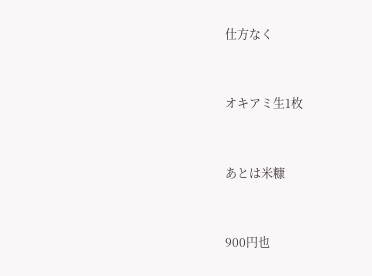仕方なく


オキアミ生1枚


あとは米糠


900円也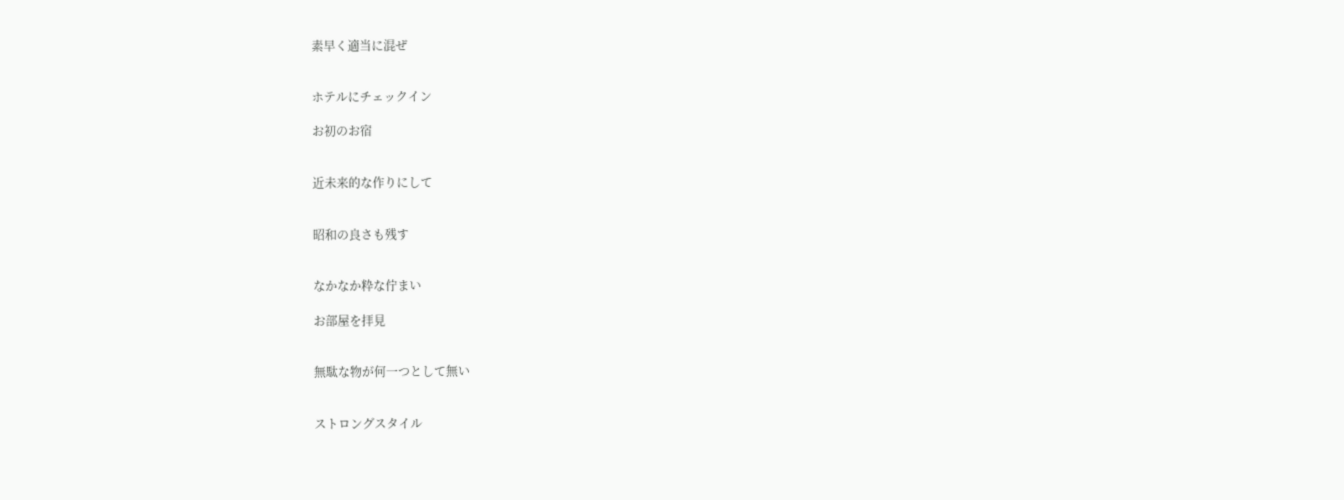素早く適当に混ぜ


ホテルにチェックイン

お初のお宿


近未来的な作りにして


昭和の良さも残す


なかなか粋な佇まい

お部屋を拝見


無駄な物が何一つとして無い


ストロングスタイル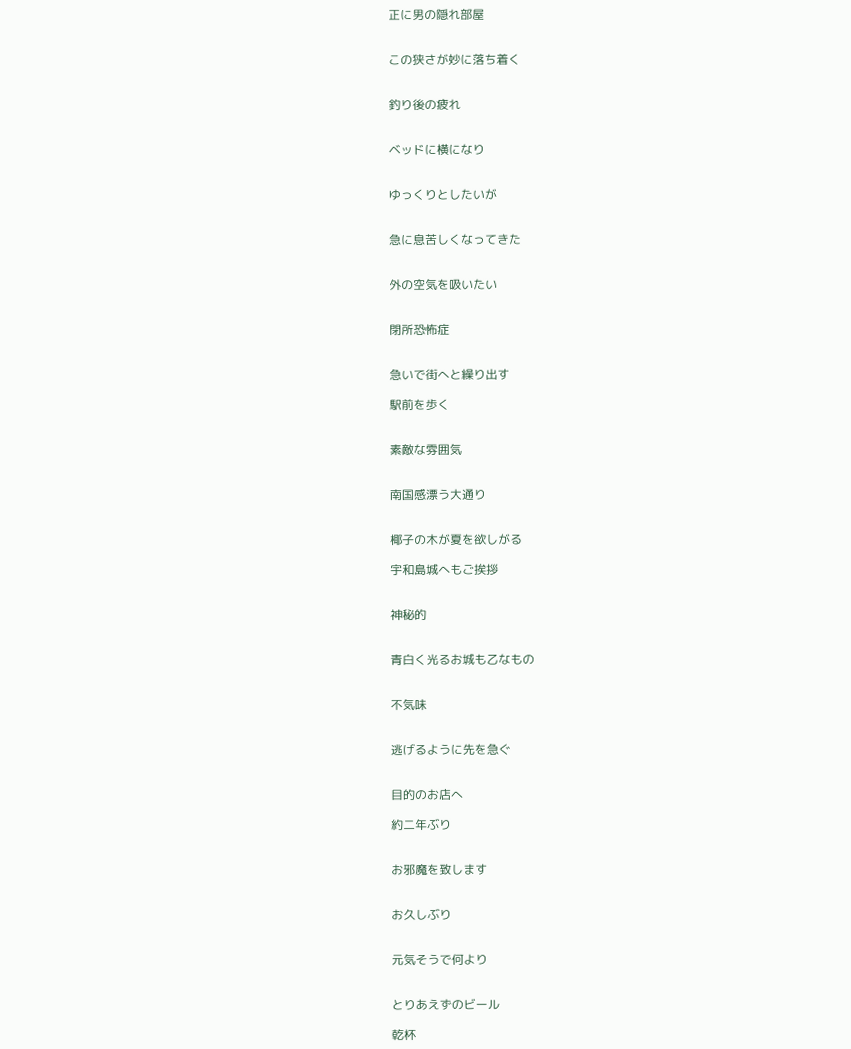正に男の隠れ部屋


この狭さが妙に落ち着く


釣り後の疲れ


ベッドに横になり


ゆっくりとしたいが


急に息苦しくなってきた


外の空気を吸いたい


閉所恐怖症


急いで街へと繰り出す

駅前を歩く


素敵な雰囲気


南国感漂う大通り


椰子の木が夏を欲しがる

宇和島城へもご挨拶


神秘的


青白く光るお城も乙なもの


不気味


逃げるように先を急ぐ


目的のお店へ

約二年ぶり


お邪魔を致します


お久しぶり


元気そうで何より


とりあえずのビール

乾杯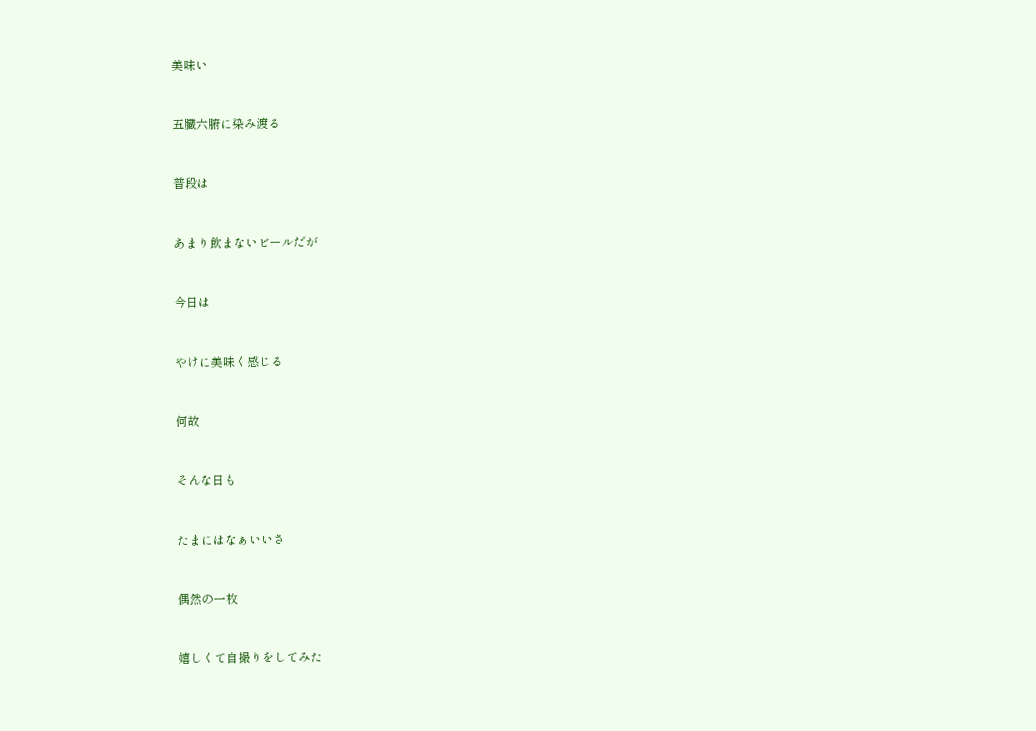美味い


五臓六腑に染み渡る


普段は


あまり飲まないビールだが


今日は


やけに美味く感じる


何故


そんな日も


たまにはなぁいいさ


偶然の一枚


嬉しくて自撮りをしてみた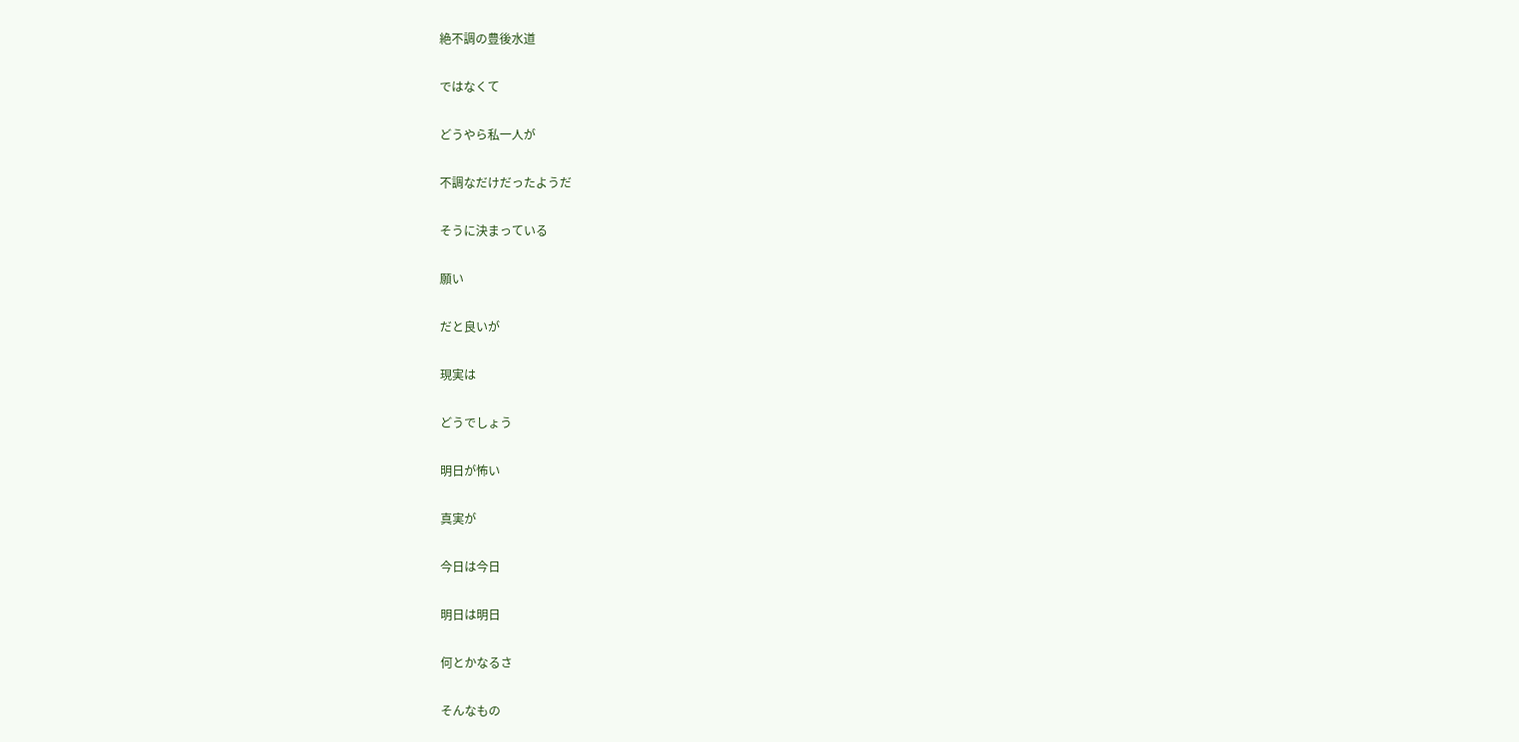絶不調の豊後水道


ではなくて


どうやら私一人が


不調なだけだったようだ


そうに決まっている


願い


だと良いが


現実は


どうでしょう


明日が怖い


真実が


今日は今日


明日は明日


何とかなるさ


そんなもの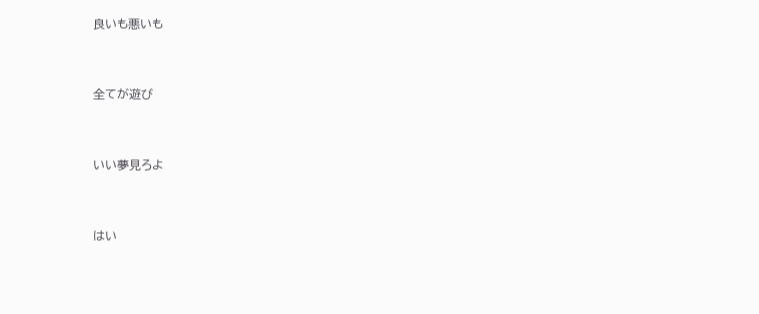良いも悪いも


全てが遊び


いい夢見ろよ


はい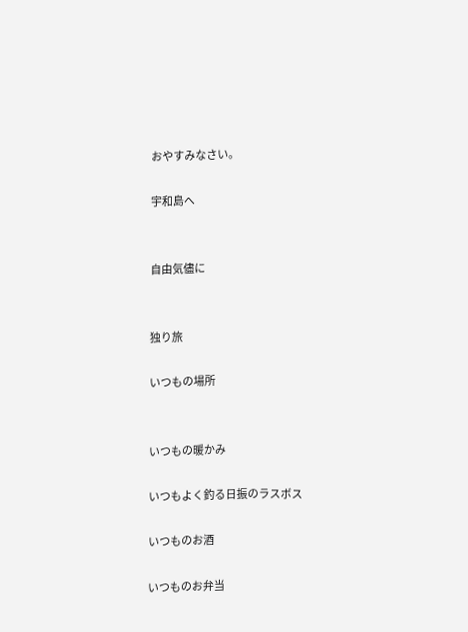おやすみなさい。

宇和島へ


自由気儘に


独り旅

いつもの場所


いつもの暖かみ

いつもよく釣る日振のラスボス

いつものお酒

いつものお弁当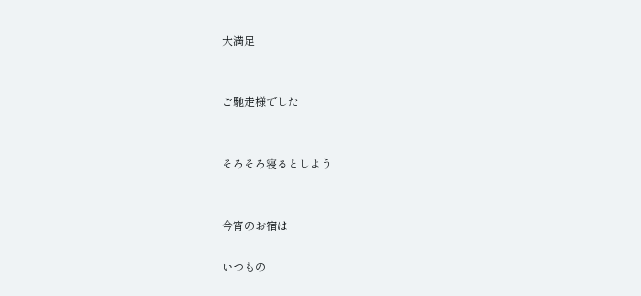大満足


ご馳走様でした


そろそろ寝るとしよう


今宵のお宿は

いつもの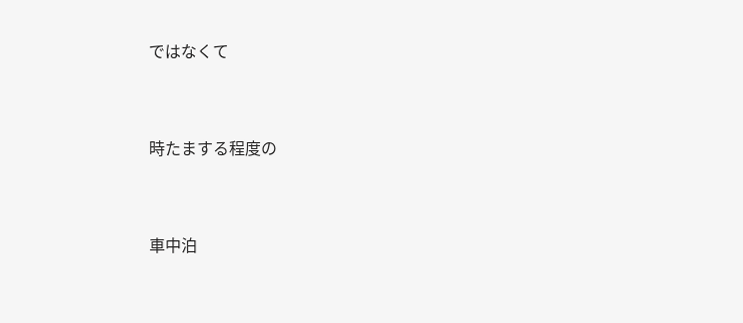ではなくて


時たまする程度の


車中泊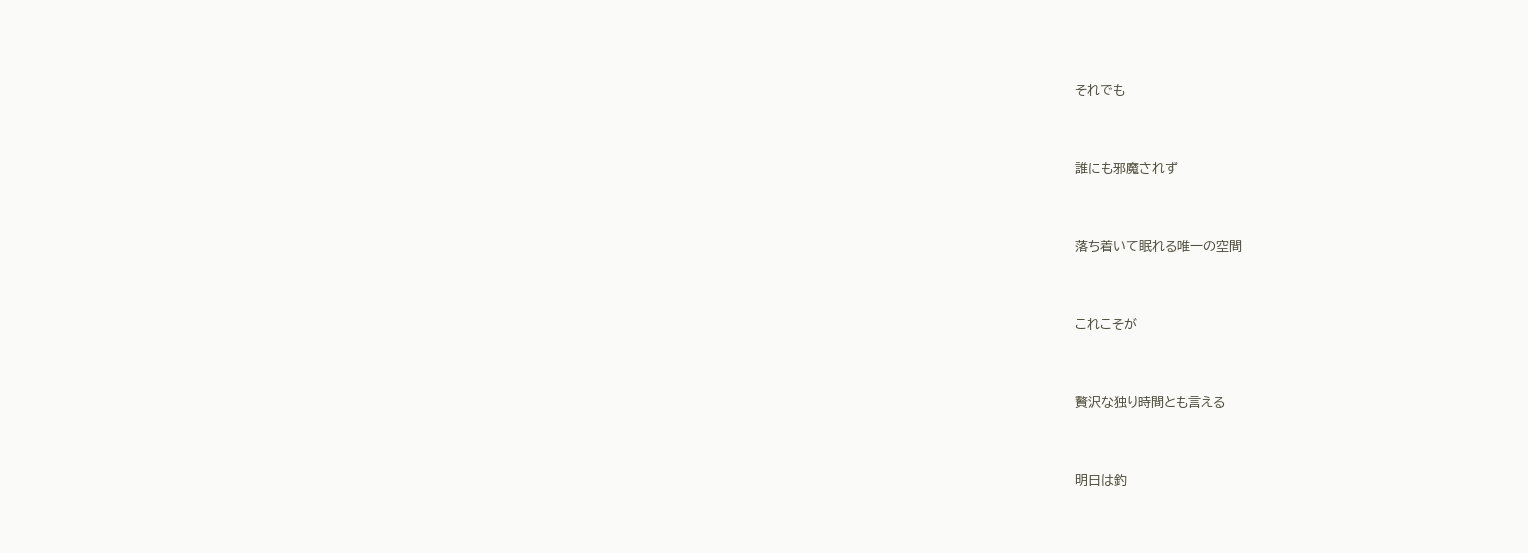それでも


誰にも邪魔されず


落ち着いて眠れる唯一の空間


これこそが


贅沢な独り時間とも言える


明日は釣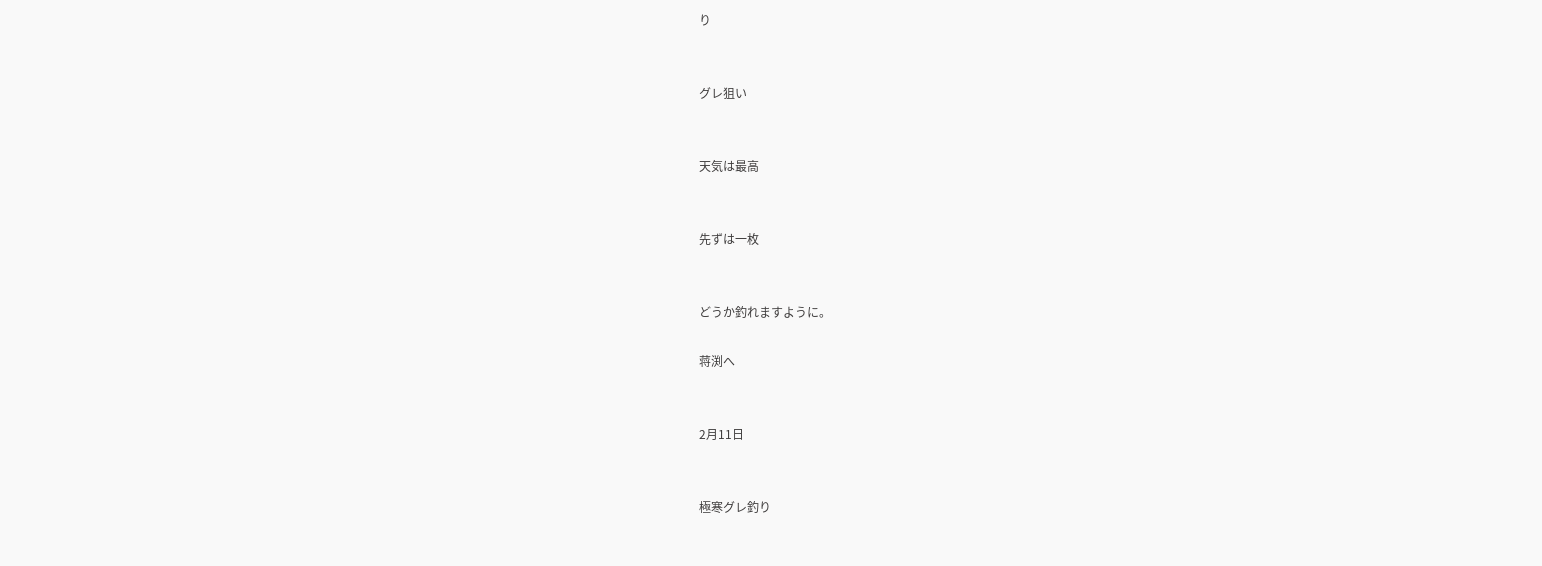り


グレ狙い


天気は最高


先ずは一枚


どうか釣れますように。

蒋渕へ


2月11日


極寒グレ釣り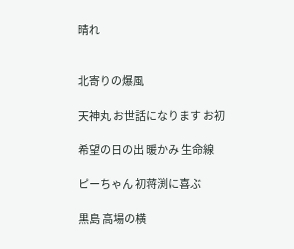晴れ


北寄りの爆風

天神丸 お世話になります お初

希望の日の出 暖かみ 生命線

ピーちゃん 初蒋渕に喜ぶ

黒島 高場の横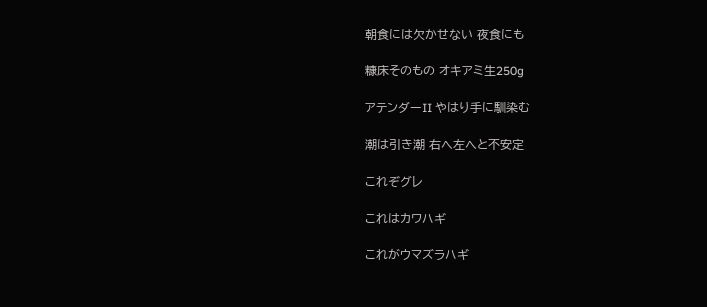朝食には欠かせない 夜食にも

糠床そのもの オキアミ生250g

アテンダーII やはり手に馴染む

潮は引き潮 右へ左へと不安定

これぞグレ

これはカワハギ

これがウマズラハギ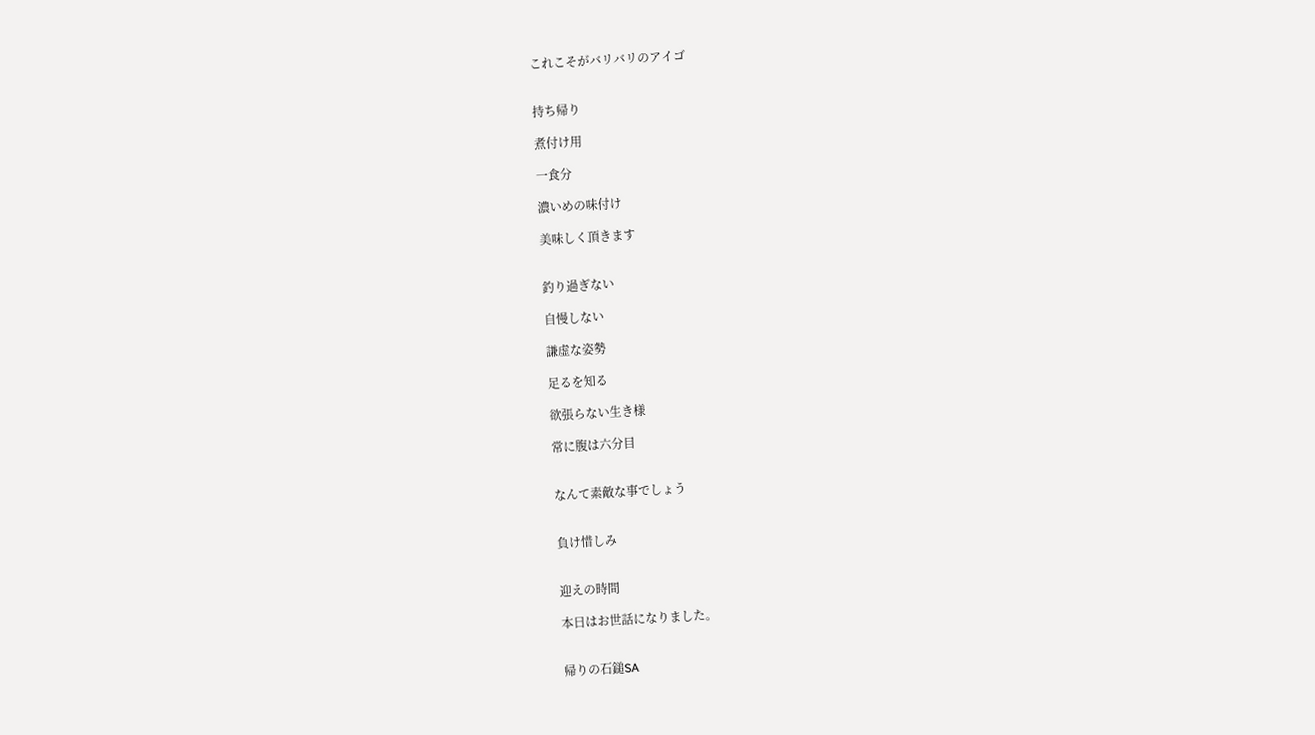これこそがバリバリのアイゴ


持ち帰り

煮付け用

一食分

濃いめの味付け

美味しく頂きます


釣り過ぎない

自慢しない

謙虚な姿勢

足るを知る

欲張らない生き様

常に腹は六分目


なんて素敵な事でしょう


負け惜しみ


迎えの時間

本日はお世話になりました。


帰りの石鎚SA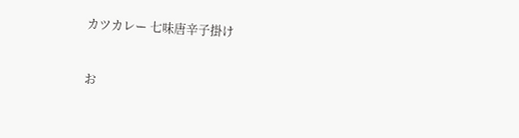カツカレー 七味唐辛子掛け


お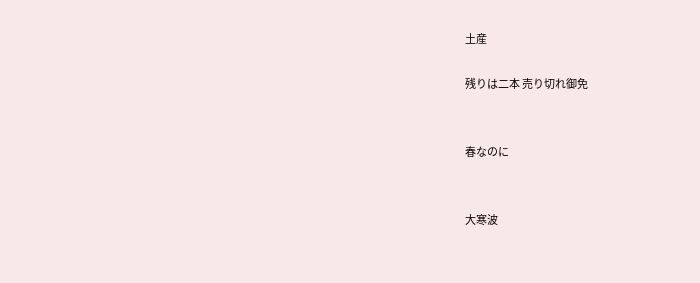土産

残りは二本 売り切れ御免


春なのに


大寒波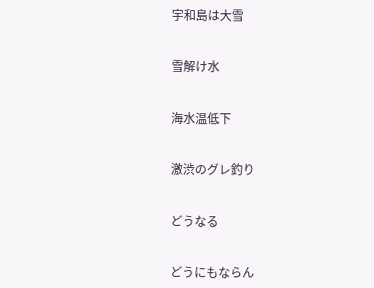宇和島は大雪


雪解け水


海水温低下


激渋のグレ釣り


どうなる


どうにもならん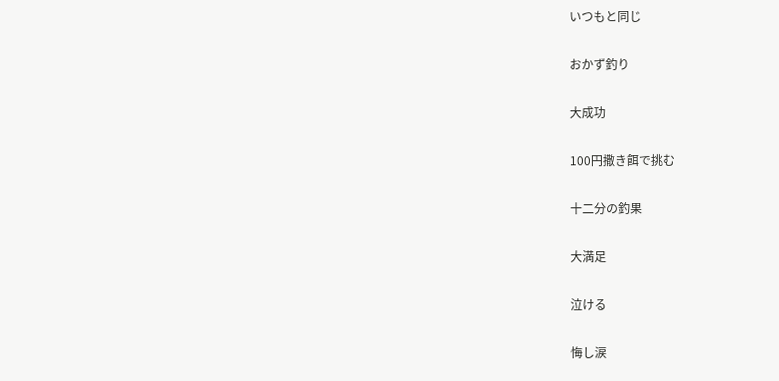いつもと同じ


おかず釣り


大成功


100円撒き餌で挑む


十二分の釣果


大満足


泣ける


悔し涙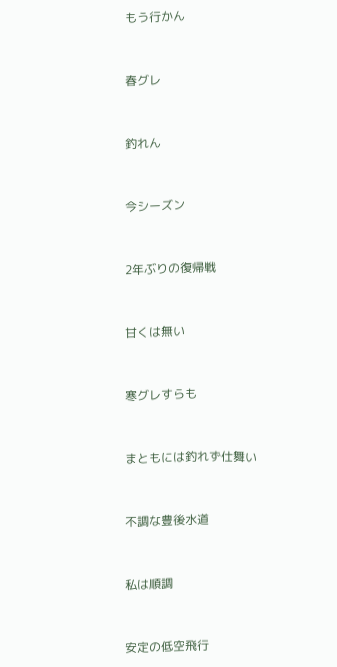もう行かん


春グレ


釣れん


今シーズン


2年ぶりの復帰戦


甘くは無い


寒グレすらも


まともには釣れず仕舞い


不調な豊後水道


私は順調


安定の低空飛行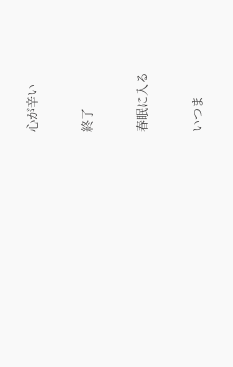心が辛い


終了


春眠に入る


いつま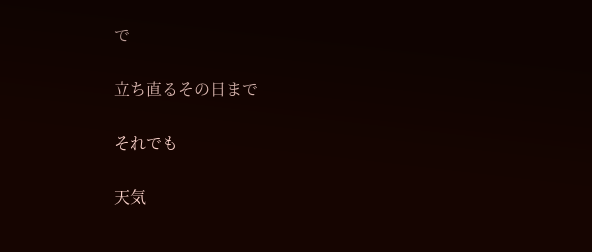で


立ち直るその日まで


それでも


天気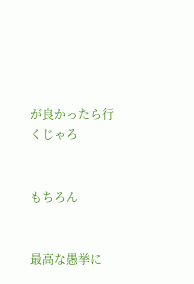が良かったら行くじゃろ


もちろん


最高な愚挙に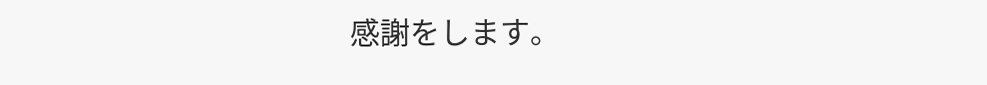感謝をします。